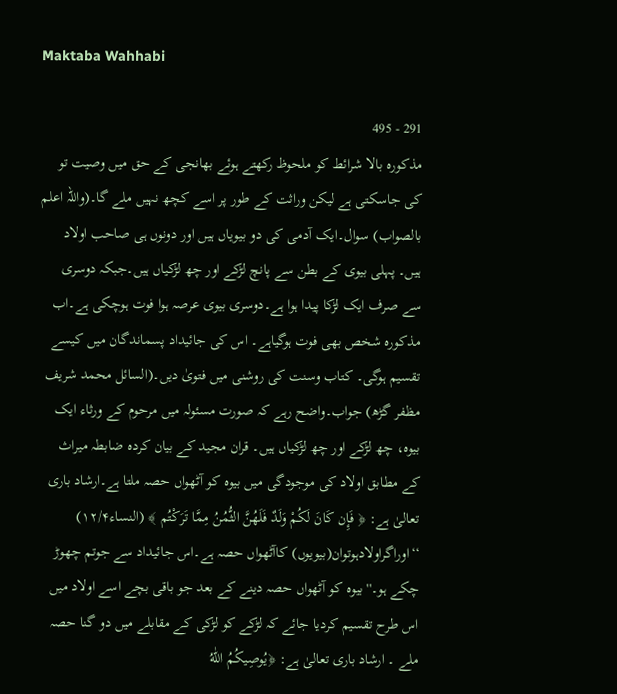Maktaba Wahhabi

291 - 495
مذکورہ بالا شرائط کو ملحوظ رکھتے ہوئے بھانجی کے حق میں وصیت تو کی جاسکتی ہے لیکن وراثت کے طور پر اسے کچھ نہیں ملے گا۔(واللہ اعلم بالصواب) سوال۔ایک آدمی کی دو بیویاں ہیں اور دونوں ہی صاحب اولاد ہیں۔ پہلی بیوی کے بطن سے پانچ لڑکے اور چھ لڑکیاں ہیں۔جبکہ دوسری سے صرف ایک لڑکا پیدا ہوا ہے۔دوسری بیوی عرصہ ہوا فوت ہوچکی ہے۔اب مذکورہ شخص بھی فوت ہوگیاہے۔ اس کی جائیداد پسماندگان میں کیسے تقسیم ہوگی۔ کتاب وسنت کی روشنی میں فتویٰ دیں۔(السائل محمد شریف مظفر گڑھ) جواب۔واضح رہے کہ صورت مسئولہ میں مرحوم کے ورثاء ایک بیوہ، چھ لڑکے اور چھ لڑکیاں ہیں۔ قران مجید کے بیان کردہ ضابطہ میراث کے مطابق اولاد کی موجودگی میں بیوہ کو آٹھواں حصہ ملتا ہے۔ارشاد باری تعالیٰ ہے: ﴿ فَإِن كَانَ لَكُمْ وَلَدٌ فَلَهُنَّ الثُّمُنُ مِمَّا تَرَ‌كْتُم ﴾ (النساء۱۲/۴) ‘‘اوراگراولادہوتوان(بیویوں) کاآٹھواں حصہ ہے۔اس جائیداد سے جوتم چھوڑ چکے ہو۔'' بیوہ کو آٹھواں حصہ دینے کے بعد جو باقی بچے اسے اولاد میں اس طرح تقسیم کردیا جائے کہ لڑکے کو لڑکی کے مقابلے میں دو گنا حصہ ملے ۔ ارشاد باری تعالیٰ ہے: ﴿يُوصِيكُمُ اللّٰهُ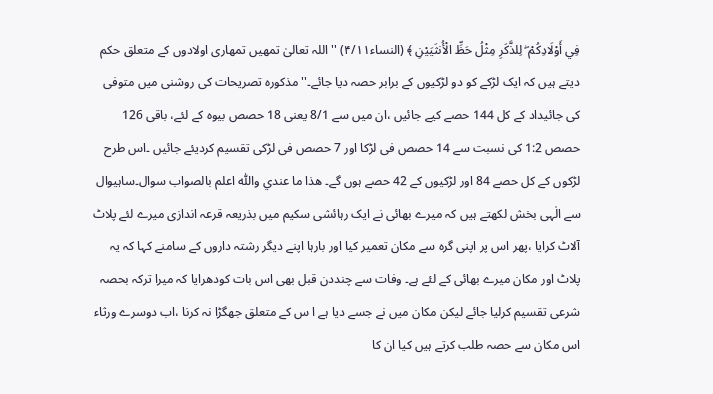فِي أَوْلَادِكُمْ ۖ لِلذَّكَرِ‌ مِثْلُ حَظِّ الْأُنثَيَيْنِ ﴾ (النساء۴/۱۱) ''اللہ تعالیٰ تمھیں تمھاری اولادوں کے متعلق حکم دیتے ہیں کہ ایک لڑکے کو دو لڑکیوں کے برابر حصہ دیا جائے۔'' مذکورہ تصریحات کی روشنی میں متوفی کی جائیداد کے کل 144 حصے کیے جائیں ،ان میں سے 8/1 یعنی 18 حصص بیوہ کے لئے، باقی 126 حصص 1:2 کی نسبت سے 14 حصص فی لڑکا اور 7 حصص فی لڑکی تقسیم کردیئے جائیں ۔اس طرح لڑکوں کے کل حصے 84 اور لڑکیوں کے 42 حصے ہوں گے۔ هذا ما عندي واللّٰه اعلم بالصواب سوال۔ساہیوال سے الٰہی بخش لکھتے ہیں کہ میرے بھائی نے ایک رہائشی سکیم میں بذریعہ قرعہ اندازی میرے لئے پلاٹ آلاٹ کرایا ،پھر اس پر اپنی گرہ سے مکان تعمیر کیا اور بارہا اپنے دیگر رشتہ داروں کے سامنے کہا کہ یہ پلاٹ اور مکان میرے بھائی کے لئے ہے۔ وفات سے چنددن قبل بھی اس بات کودھرایا کہ میرا ترکہ بحصہ شرعی تقسیم کرلیا جائے لیکن مکان میں نے جسے دیا ہے ا س کے متعلق جھگڑا نہ کرنا ،اب دوسرے ورثاء اس مکان سے حصہ طلب کرتے ہیں کیا ان کا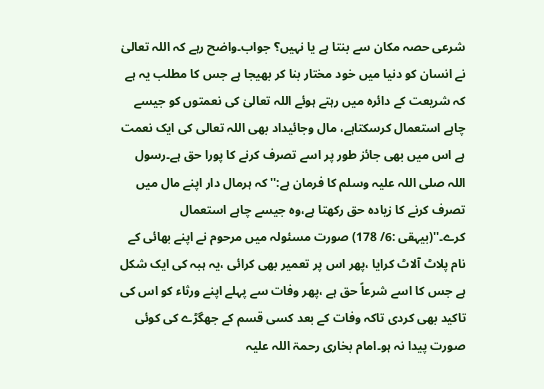شرعی حصہ مکان سے بنتا ہے یا نہیں؟ جواب۔واضح رہے کہ اللہ تعالیٰ نے انسان کو دنیا میں خود مختار بنا کر بھیجا ہے جس کا مطلب یہ ہے کہ شریعت کے دائرہ میں رہتے ہوئے اللہ تعالیٰ کی نعمتوں کو جیسے چاہے استعمال کرسکتاہے، مال وجائیداد بھی اللہ تعالی کی ایک نعمت ہے اس میں بھی جائز طور پر اسے تصرف کرنے کا پورا حق ہے۔رسول اللہ صلی اللہ علیہ وسلم کا فرمان ہے:'' کہ ہرمال دار اپنے مال میں تصرف کرنے کا زیادہ حق رکھتا ہے،وہ جیسے چاہے استعمال کرے۔''(بیہقی :6/ 178) صورت مسئولہ میں مرحوم نے اپنے بھائی کے نام پلاٹ آلاٹ کرایا ،پھر اس پر تعمیر بھی کرائی ،یہ ہبہ کی ایک شکل ہے جس کا اسے شرعاً حق ہے ،پھر وفات سے پہلے اپنے ورثاء کو اس کی تاکید بھی کردی تاکہ وفات کے بعد کسی قسم کے جھگڑے کی کوئی صورت پیدا نہ ہو۔امام بخاری رحمۃ اللہ علیہ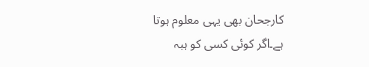کارجحان بھی یہی معلوم ہوتا ہے۔اگر کوئی کسی کو ہبہ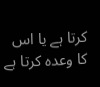کرتا ہے یا اس کا وعدہ کرتا ہے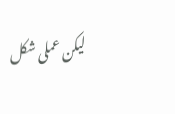لیکن عملی شکل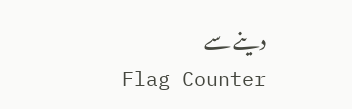دینے سے
Flag Counter